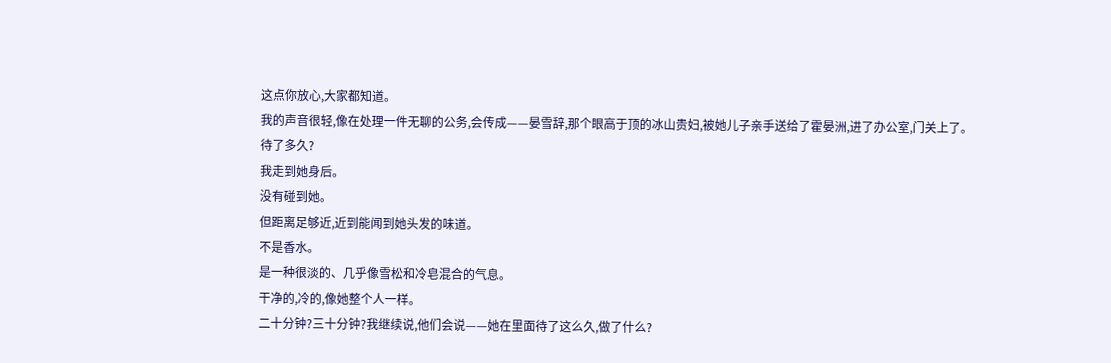这点你放心,大家都知道。
我的声音很轻,像在处理一件无聊的公务,会传成——晏雪辞,那个眼高于顶的冰山贵妇,被她儿子亲手送给了霍晏洲,进了办公室,门关上了。
待了多久?
我走到她身后。
没有碰到她。
但距离足够近,近到能闻到她头发的味道。
不是香水。
是一种很淡的、几乎像雪松和冷皂混合的气息。
干净的,冷的,像她整个人一样。
二十分钟?三十分钟?我继续说,他们会说——她在里面待了这么久,做了什么?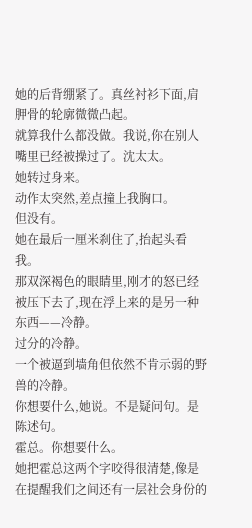她的后背绷紧了。真丝衬衫下面,肩胛骨的轮廓微微凸起。
就算我什么都没做。我说,你在别人嘴里已经被操过了。沈太太。
她转过身来。
动作太突然,差点撞上我胸口。
但没有。
她在最后一厘米刹住了,抬起头看我。
那双深褐色的眼睛里,刚才的怒已经被压下去了,现在浮上来的是另一种东西——冷静。
过分的冷静。
一个被逼到墙角但依然不肯示弱的野兽的冷静。
你想要什么,她说。不是疑问句。是陈述句。
霍总。你想要什么。
她把霍总这两个字咬得很清楚,像是在提醒我们之间还有一层社会身份的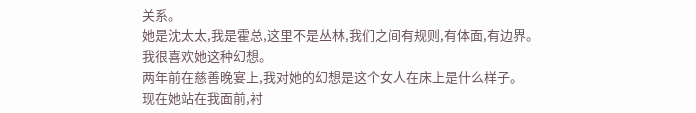关系。
她是沈太太,我是霍总,这里不是丛林,我们之间有规则,有体面,有边界。
我很喜欢她这种幻想。
两年前在慈善晚宴上,我对她的幻想是这个女人在床上是什么样子。
现在她站在我面前,衬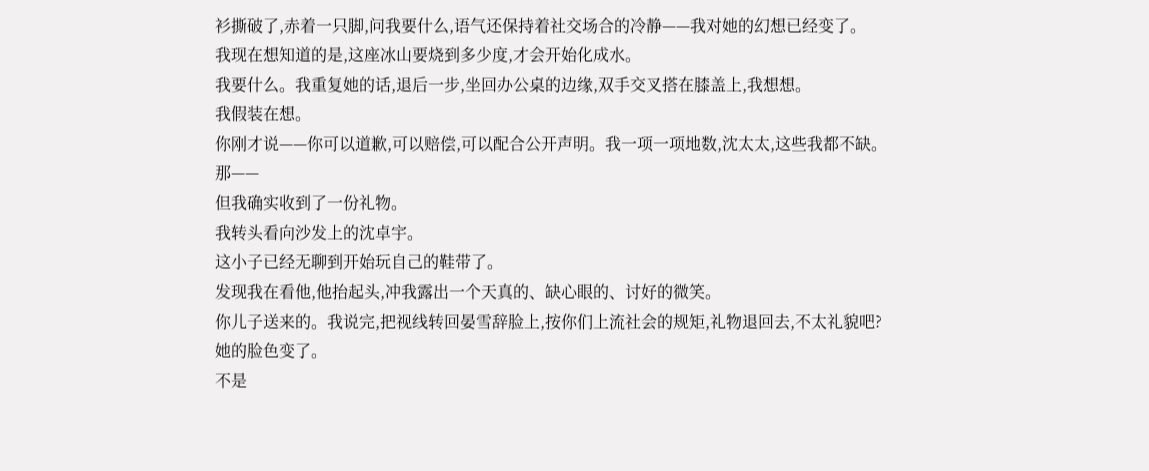衫撕破了,赤着一只脚,问我要什么,语气还保持着社交场合的冷静——我对她的幻想已经变了。
我现在想知道的是,这座冰山要烧到多少度,才会开始化成水。
我要什么。我重复她的话,退后一步,坐回办公桌的边缘,双手交叉搭在膝盖上,我想想。
我假装在想。
你刚才说——你可以道歉,可以赔偿,可以配合公开声明。我一项一项地数,沈太太,这些我都不缺。
那——
但我确实收到了一份礼物。
我转头看向沙发上的沈卓宇。
这小子已经无聊到开始玩自己的鞋带了。
发现我在看他,他抬起头,冲我露出一个天真的、缺心眼的、讨好的微笑。
你儿子送来的。我说完,把视线转回晏雪辞脸上,按你们上流社会的规矩,礼物退回去,不太礼貌吧?
她的脸色变了。
不是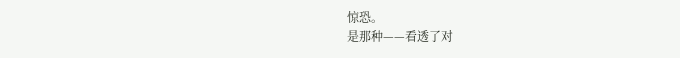惊恐。
是那种——看透了对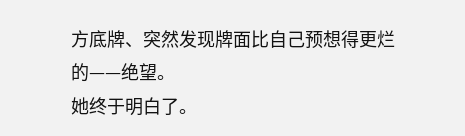方底牌、突然发现牌面比自己预想得更烂的——绝望。
她终于明白了。